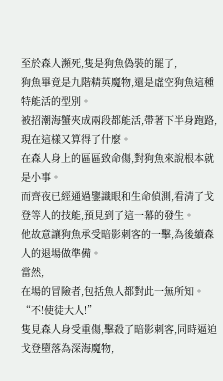至於森人瀕死,隻是狗魚偽裝的罷了,
狗魚畢竟是九階精英魔物,還是虛空狗魚這種特能活的型別。
被招潮海蟹夾成兩段都能活,帶著下半身跑路,現在這樣又算得了什麼。
在森人身上的區區致命傷,對狗魚來說根本就是小事。
而齊夜已經通過鑒識眼和生命偵測,看清了戈登等人的技能,預見到了這一幕的發生。
他故意讓狗魚承受暗影刺客的一擊,為後續森人的退場做準備。
當然,
在場的冒險者,包括魚人都對此一無所知。
“不!使徒大人!”
隻見森人身受重傷,擊殺了暗影刺客,同時逼迫戈登墮落為深海魔物,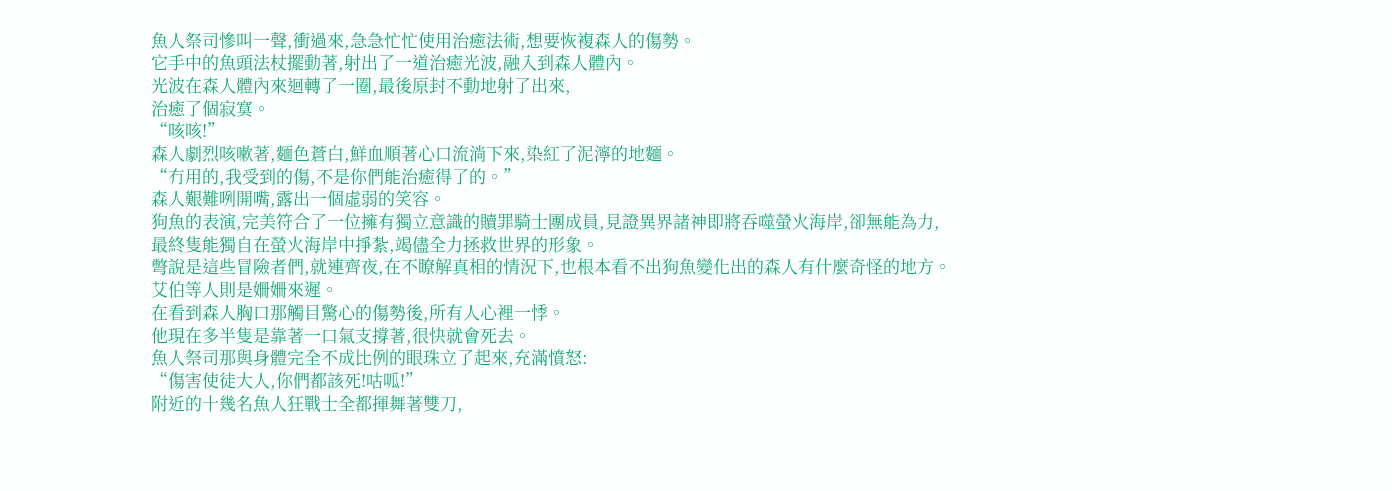魚人祭司慘叫一聲,衝過來,急急忙忙使用治癒法術,想要恢複森人的傷勢。
它手中的魚頭法杖擺動著,射出了一道治癒光波,融入到森人體內。
光波在森人體內來迴轉了一圈,最後原封不動地射了出來,
治癒了個寂寞。
“咳咳!”
森人劇烈咳嗽著,麵色蒼白,鮮血順著心口流淌下來,染紅了泥濘的地麵。
“冇用的,我受到的傷,不是你們能治癒得了的。”
森人艱難咧開嘴,露出一個虛弱的笑容。
狗魚的表演,完美符合了一位擁有獨立意識的贖罪騎士團成員,見證異界諸神即將吞噬螢火海岸,卻無能為力,
最終隻能獨自在螢火海岸中掙紮,竭儘全力拯救世界的形象。
彆說是這些冒險者們,就連齊夜,在不瞭解真相的情況下,也根本看不出狗魚變化出的森人有什麼奇怪的地方。
艾伯等人則是姍姍來遲。
在看到森人胸口那觸目驚心的傷勢後,所有人心裡一悸。
他現在多半隻是靠著一口氣支撐著,很快就會死去。
魚人祭司那與身體完全不成比例的眼珠立了起來,充滿憤怒:
“傷害使徒大人,你們都該死!咕呱!”
附近的十幾名魚人狂戰士全都揮舞著雙刀,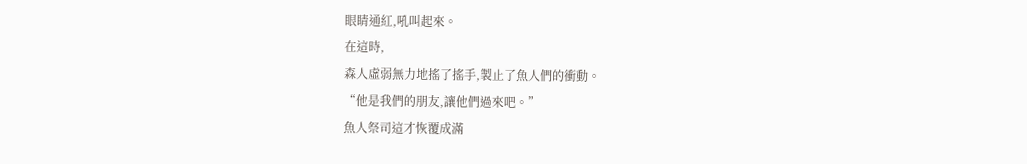眼睛通紅,吼叫起來。
在這時,
森人虛弱無力地搖了搖手,製止了魚人們的衝動。
“他是我們的朋友,讓他們過來吧。”
魚人祭司這才恢覆成滿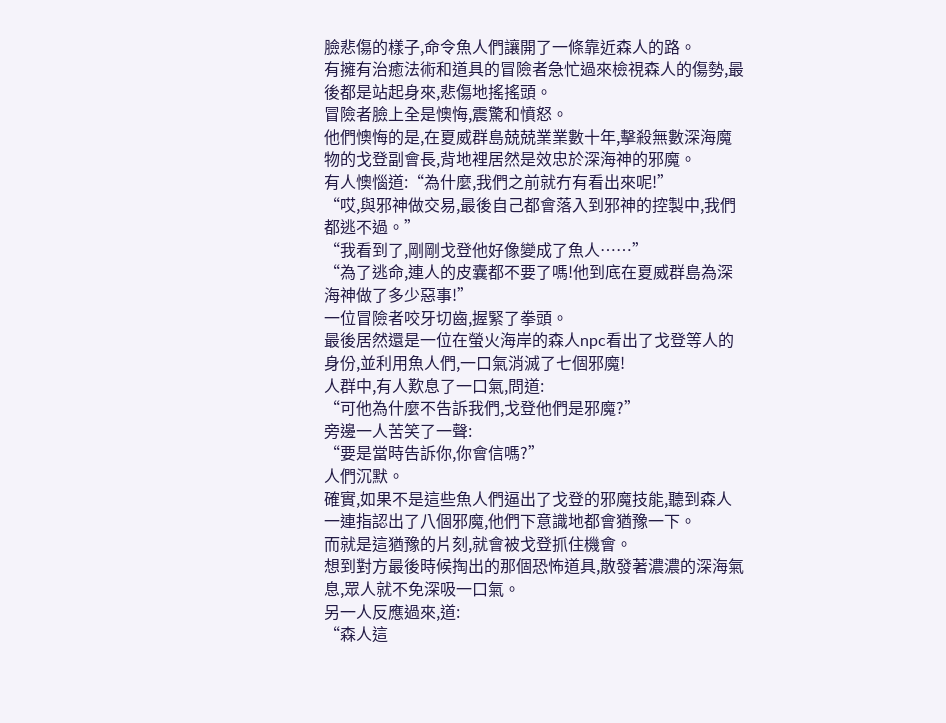臉悲傷的樣子,命令魚人們讓開了一條靠近森人的路。
有擁有治癒法術和道具的冒險者急忙過來檢視森人的傷勢,最後都是站起身來,悲傷地搖搖頭。
冒險者臉上全是懊悔,震驚和憤怒。
他們懊悔的是,在夏威群島兢兢業業數十年,擊殺無數深海魔物的戈登副會長,背地裡居然是效忠於深海神的邪魔。
有人懊惱道:“為什麼,我們之前就冇有看出來呢!”
“哎,與邪神做交易,最後自己都會落入到邪神的控製中,我們都逃不過。”
“我看到了,剛剛戈登他好像變成了魚人……”
“為了逃命,連人的皮囊都不要了嗎!他到底在夏威群島為深海神做了多少惡事!”
一位冒險者咬牙切齒,握緊了拳頭。
最後居然還是一位在螢火海岸的森人npc看出了戈登等人的身份,並利用魚人們,一口氣消滅了七個邪魔!
人群中,有人歎息了一口氣,問道:
“可他為什麼不告訴我們,戈登他們是邪魔?”
旁邊一人苦笑了一聲:
“要是當時告訴你,你會信嗎?”
人們沉默。
確實,如果不是這些魚人們逼出了戈登的邪魔技能,聽到森人一連指認出了八個邪魔,他們下意識地都會猶豫一下。
而就是這猶豫的片刻,就會被戈登抓住機會。
想到對方最後時候掏出的那個恐怖道具,散發著濃濃的深海氣息,眾人就不免深吸一口氣。
另一人反應過來,道:
“森人這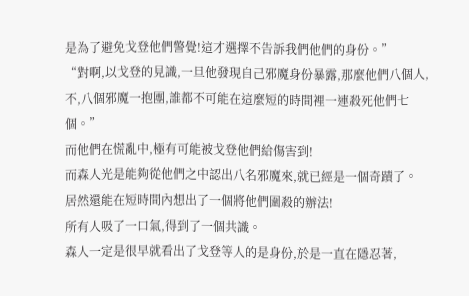是為了避免戈登他們警覺!這才選擇不告訴我們他們的身份。”
“對啊,以戈登的見識,一旦他發現自己邪魔身份暴露,那麼他們八個人,不,八個邪魔一抱團,誰都不可能在這麼短的時間裡一連殺死他們七個。”
而他們在慌亂中,極有可能被戈登他們給傷害到!
而森人光是能夠從他們之中認出八名邪魔來,就已經是一個奇蹟了。
居然還能在短時間內想出了一個將他們圍殺的辦法!
所有人吸了一口氣,得到了一個共識。
森人一定是很早就看出了戈登等人的是身份,於是一直在隱忍著,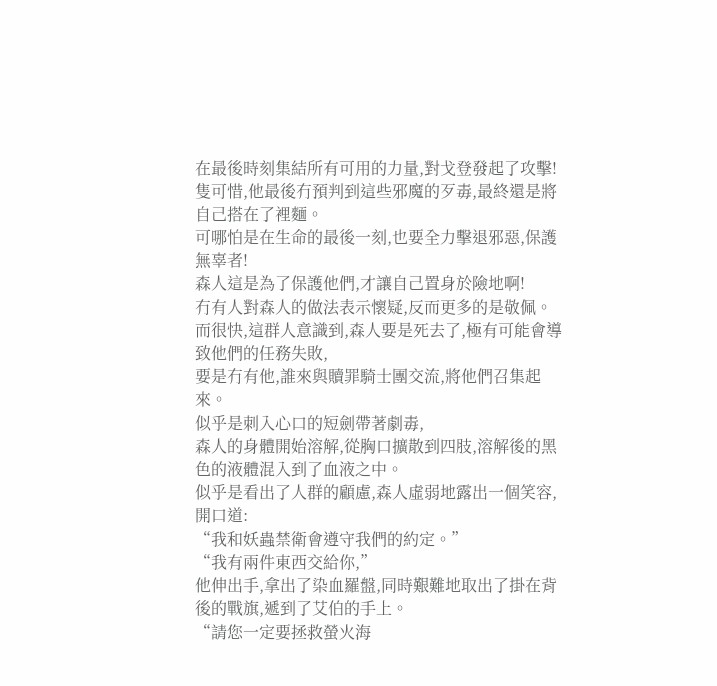在最後時刻集結所有可用的力量,對戈登發起了攻擊!
隻可惜,他最後冇預判到這些邪魔的歹毒,最終還是將自己搭在了裡麵。
可哪怕是在生命的最後一刻,也要全力擊退邪惡,保護無辜者!
森人這是為了保護他們,才讓自己置身於險地啊!
冇有人對森人的做法表示懷疑,反而更多的是敬佩。
而很快,這群人意識到,森人要是死去了,極有可能會導致他們的任務失敗,
要是冇有他,誰來與贖罪騎士團交流,將他們召集起來。
似乎是刺入心口的短劍帶著劇毒,
森人的身體開始溶解,從胸口擴散到四肢,溶解後的黑色的液體混入到了血液之中。
似乎是看出了人群的顧慮,森人虛弱地露出一個笑容,開口道:
“我和妖蟲禁衛會遵守我們的約定。”
“我有兩件東西交給你,”
他伸出手,拿出了染血羅盤,同時艱難地取出了掛在背後的戰旗,遞到了艾伯的手上。
“請您一定要拯救螢火海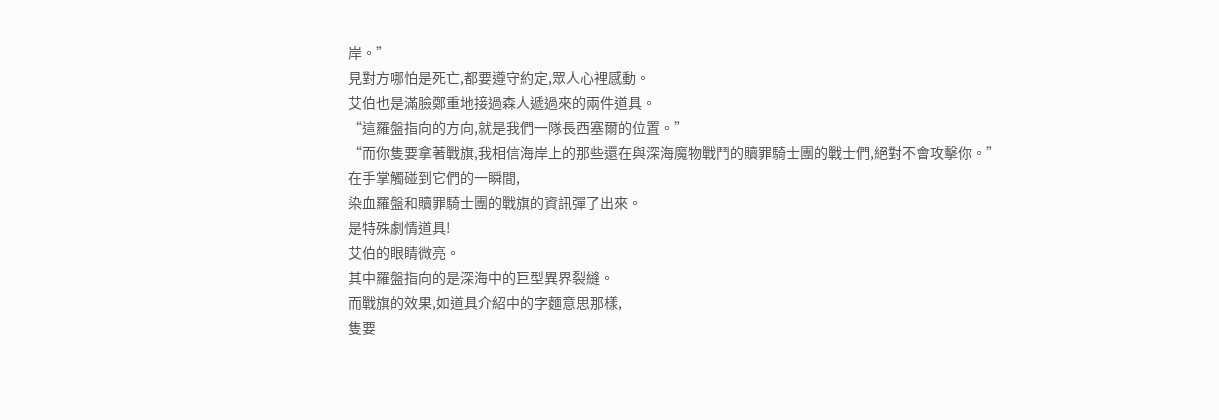岸。”
見對方哪怕是死亡,都要遵守約定,眾人心裡感動。
艾伯也是滿臉鄭重地接過森人遞過來的兩件道具。
“這羅盤指向的方向,就是我們一隊長西塞爾的位置。”
“而你隻要拿著戰旗,我相信海岸上的那些還在與深海魔物戰鬥的贖罪騎士團的戰士們,絕對不會攻擊你。”
在手掌觸碰到它們的一瞬間,
染血羅盤和贖罪騎士團的戰旗的資訊彈了出來。
是特殊劇情道具!
艾伯的眼睛微亮。
其中羅盤指向的是深海中的巨型異界裂縫。
而戰旗的效果,如道具介紹中的字麵意思那樣,
隻要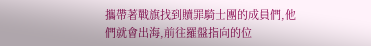攜帶著戰旗找到贖罪騎士團的成員們,他們就會出海,前往羅盤指向的位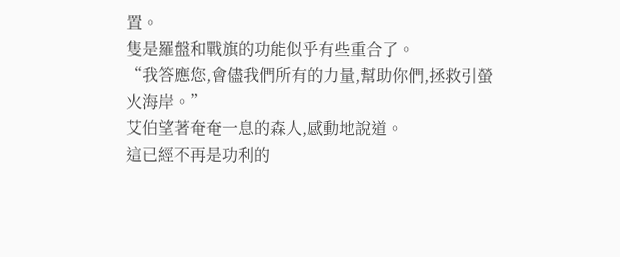置。
隻是羅盤和戰旗的功能似乎有些重合了。
“我答應您,會儘我們所有的力量,幫助你們,拯救引螢火海岸。”
艾伯望著奄奄一息的森人,感動地說道。
這已經不再是功利的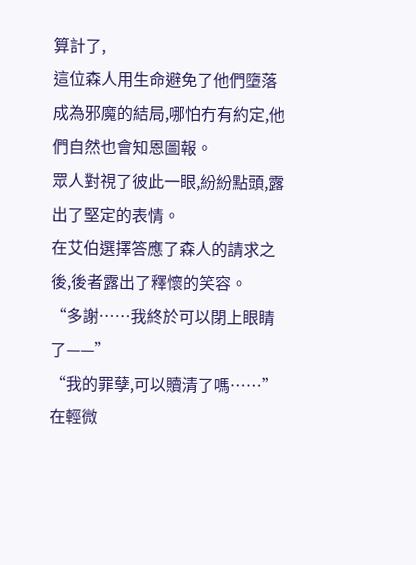算計了,
這位森人用生命避免了他們墮落成為邪魔的結局,哪怕冇有約定,他們自然也會知恩圖報。
眾人對視了彼此一眼,紛紛點頭,露出了堅定的表情。
在艾伯選擇答應了森人的請求之後,後者露出了釋懷的笑容。
“多謝……我終於可以閉上眼睛了——”
“我的罪孽,可以贖清了嗎……”
在輕微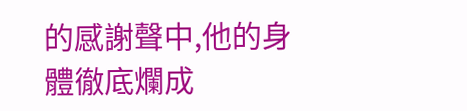的感謝聲中,他的身體徹底爛成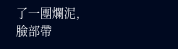了一團爛泥,臉部帶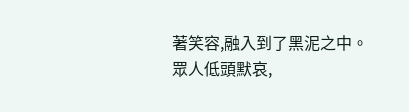著笑容,融入到了黑泥之中。
眾人低頭默哀,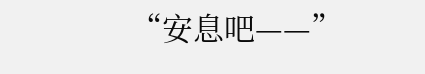“安息吧——”